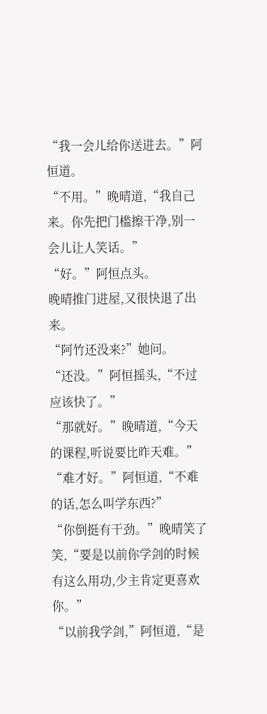“我一会儿给你送进去。”阿恒道。
“不用。”晚晴道,“我自己来。你先把门槛擦干净,别一会儿让人笑话。”
“好。”阿恒点头。
晚晴推门进屋,又很快退了出来。
“阿竹还没来?”她问。
“还没。”阿恒摇头,“不过应该快了。”
“那就好。”晚晴道,“今天的课程,听说要比昨天难。”
“难才好。”阿恒道,“不难的话,怎么叫学东西?”
“你倒挺有干劲。”晚晴笑了笑,“要是以前你学剑的时候有这么用功,少主肯定更喜欢你。”
“以前我学剑,”阿恒道,“是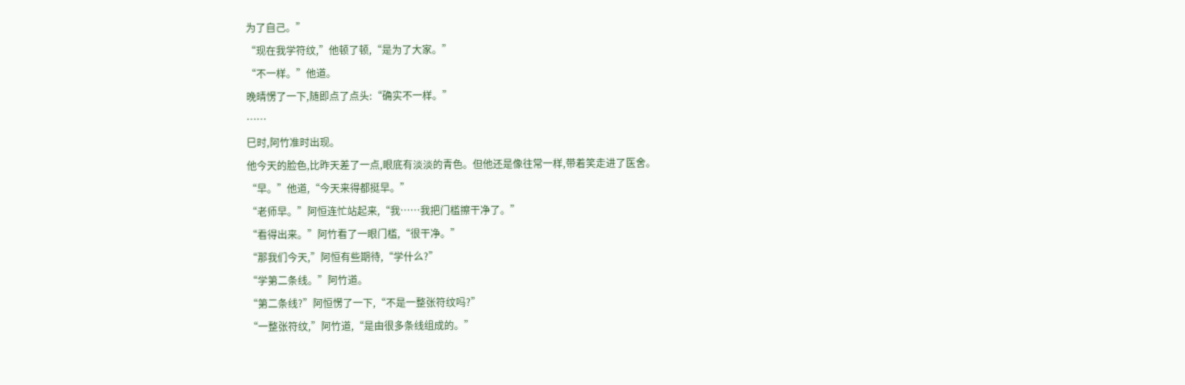为了自己。”
“现在我学符纹,”他顿了顿,“是为了大家。”
“不一样。”他道。
晚晴愣了一下,随即点了点头:“确实不一样。”
……
巳时,阿竹准时出现。
他今天的脸色,比昨天差了一点,眼底有淡淡的青色。但他还是像往常一样,带着笑走进了医舍。
“早。”他道,“今天来得都挺早。”
“老师早。”阿恒连忙站起来,“我……我把门槛擦干净了。”
“看得出来。”阿竹看了一眼门槛,“很干净。”
“那我们今天,”阿恒有些期待,“学什么?”
“学第二条线。”阿竹道。
“第二条线?”阿恒愣了一下,“不是一整张符纹吗?”
“一整张符纹,”阿竹道,“是由很多条线组成的。”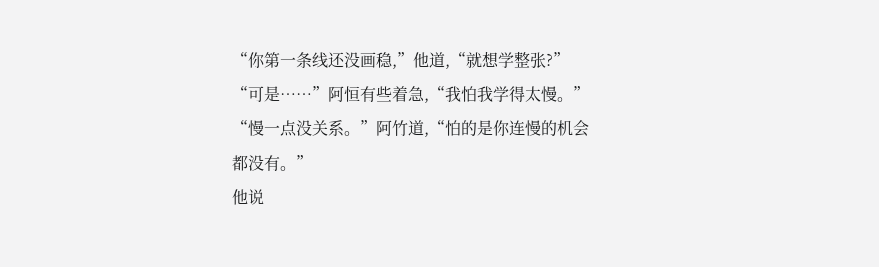“你第一条线还没画稳,”他道,“就想学整张?”
“可是……”阿恒有些着急,“我怕我学得太慢。”
“慢一点没关系。”阿竹道,“怕的是你连慢的机会都没有。”
他说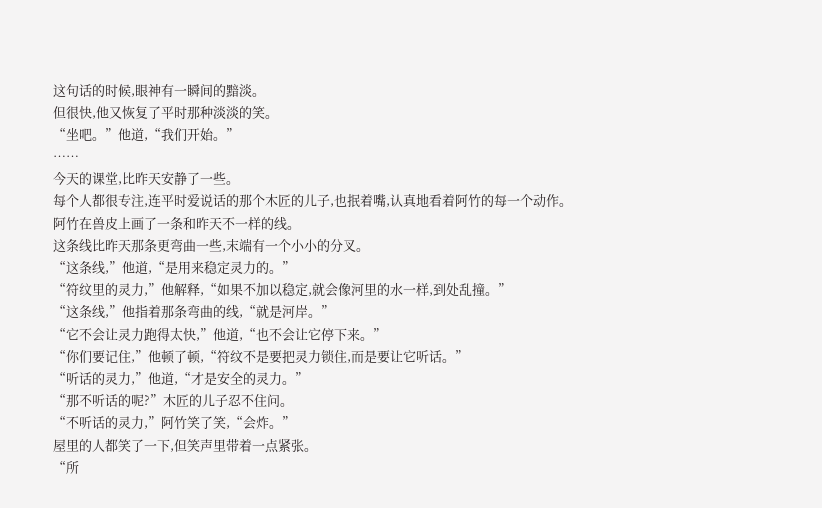这句话的时候,眼神有一瞬间的黯淡。
但很快,他又恢复了平时那种淡淡的笑。
“坐吧。”他道,“我们开始。”
……
今天的课堂,比昨天安静了一些。
每个人都很专注,连平时爱说话的那个木匠的儿子,也抿着嘴,认真地看着阿竹的每一个动作。
阿竹在兽皮上画了一条和昨天不一样的线。
这条线比昨天那条更弯曲一些,末端有一个小小的分叉。
“这条线,”他道,“是用来稳定灵力的。”
“符纹里的灵力,”他解释,“如果不加以稳定,就会像河里的水一样,到处乱撞。”
“这条线,”他指着那条弯曲的线,“就是河岸。”
“它不会让灵力跑得太快,”他道,“也不会让它停下来。”
“你们要记住,”他顿了顿,“符纹不是要把灵力锁住,而是要让它听话。”
“听话的灵力,”他道,“才是安全的灵力。”
“那不听话的呢?”木匠的儿子忍不住问。
“不听话的灵力,”阿竹笑了笑,“会炸。”
屋里的人都笑了一下,但笑声里带着一点紧张。
“所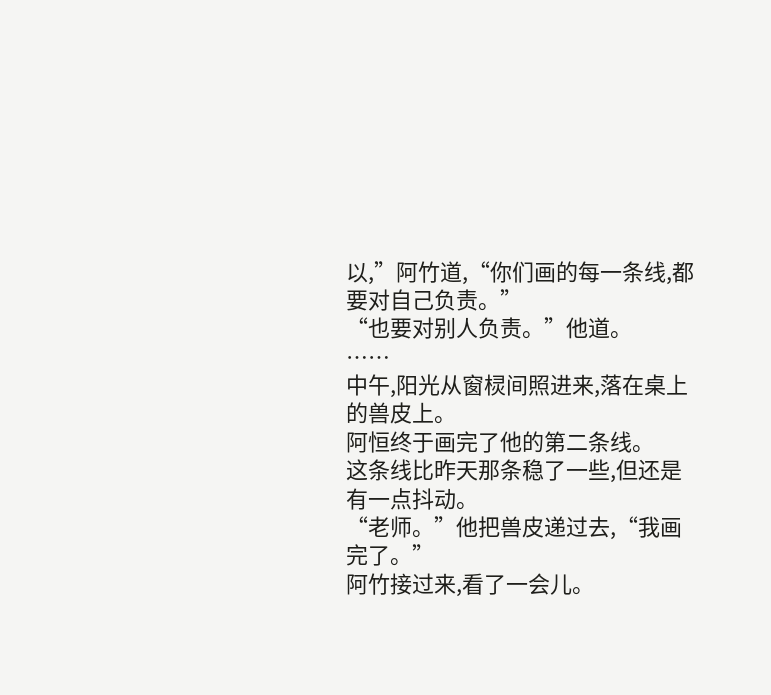以,”阿竹道,“你们画的每一条线,都要对自己负责。”
“也要对别人负责。”他道。
……
中午,阳光从窗棂间照进来,落在桌上的兽皮上。
阿恒终于画完了他的第二条线。
这条线比昨天那条稳了一些,但还是有一点抖动。
“老师。”他把兽皮递过去,“我画完了。”
阿竹接过来,看了一会儿。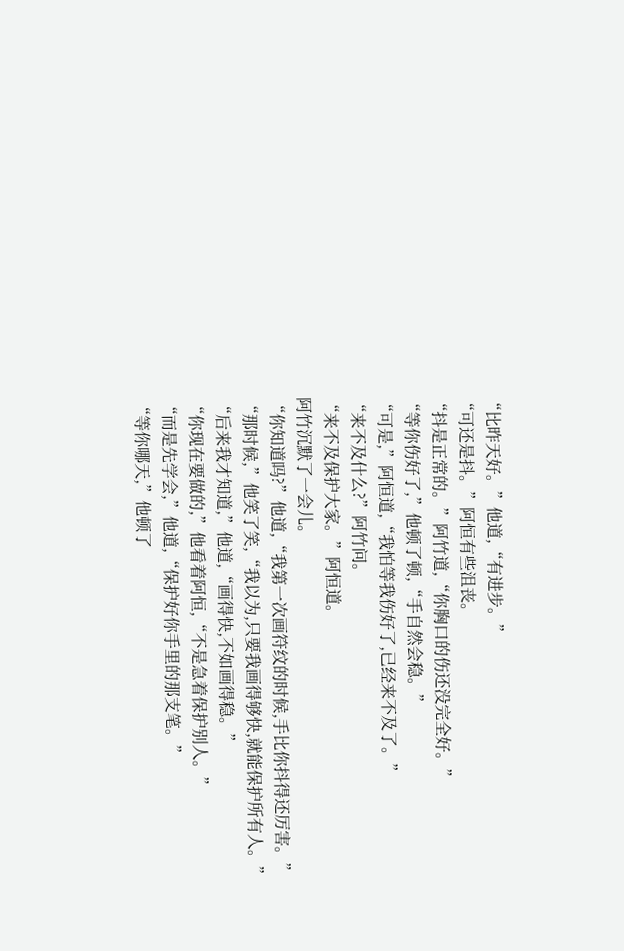“比昨天好。”他道,“有进步。”
“可还是抖。”阿恒有些沮丧。
“抖是正常的。”阿竹道,“你胸口的伤还没完全好。”
“等你伤好了,”他顿了顿,“手自然会稳。”
“可是,”阿恒道,“我怕等我伤好了,已经来不及了。”
“来不及什么?”阿竹问。
“来不及保护大家。”阿恒道。
阿竹沉默了一会儿。
“你知道吗?”他道,“我第一次画符纹的时候,手比你抖得还厉害。”
“那时候,”他笑了笑,“我以为,只要我画得够快,就能保护所有人。”
“后来我才知道,”他道,“画得快,不如画得稳。”
“你现在要做的,”他看着阿恒,“不是急着保护别人。”
“而是先学会,”他道,“保护好你手里的那支笔。”
“等你哪天,”他顿了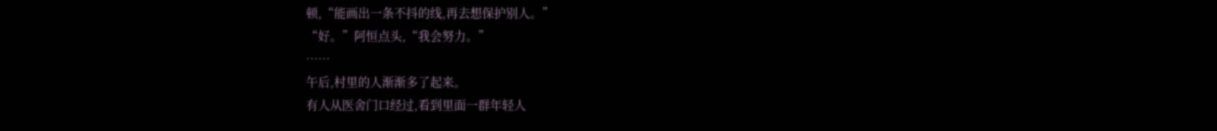顿,“能画出一条不抖的线,再去想保护别人。”
“好。”阿恒点头,“我会努力。”
……
午后,村里的人渐渐多了起来。
有人从医舍门口经过,看到里面一群年轻人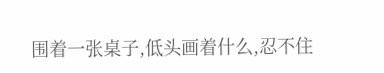围着一张桌子,低头画着什么,忍不住